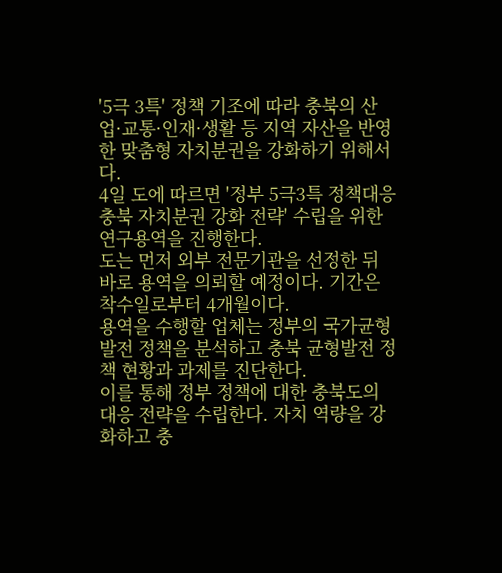'5극 3특' 정책 기조에 따라 충북의 산업·교통·인재·생활 등 지역 자산을 반영한 맞춤형 자치분권을 강화하기 위해서다.
4일 도에 따르면 '정부 5극3특 정책대응 충북 자치분권 강화 전략' 수립을 위한 연구용역을 진행한다.
도는 먼저 외부 전문기관을 선정한 뒤 바로 용역을 의뢰할 예정이다. 기간은 착수일로부터 4개월이다.
용역을 수행할 업체는 정부의 국가균형발전 정책을 분석하고 충북 균형발전 정책 현황과 과제를 진단한다.
이를 통해 정부 정책에 대한 충북도의 대응 전략을 수립한다. 자치 역량을 강화하고 충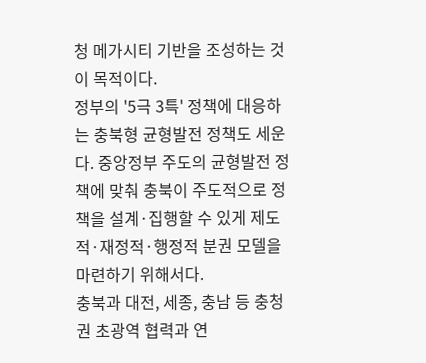청 메가시티 기반을 조성하는 것이 목적이다.
정부의 '5극 3특' 정책에 대응하는 충북형 균형발전 정책도 세운다. 중앙정부 주도의 균형발전 정책에 맞춰 충북이 주도적으로 정책을 설계·집행할 수 있게 제도적·재정적·행정적 분권 모델을 마련하기 위해서다.
충북과 대전, 세종, 충남 등 충청권 초광역 협력과 연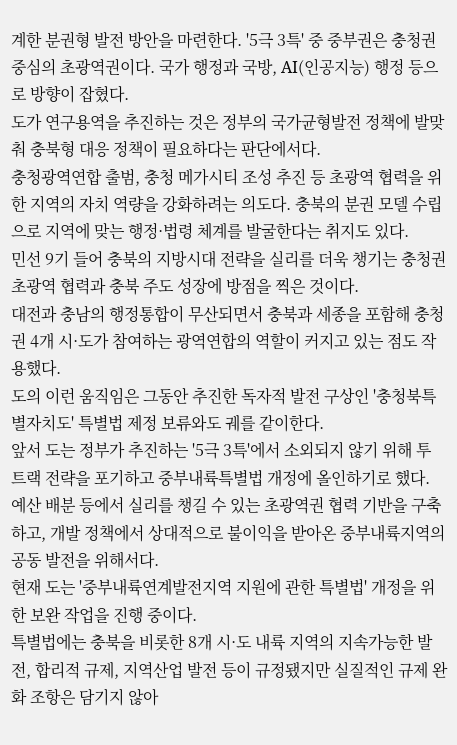계한 분권형 발전 방안을 마련한다. '5극 3특' 중 중부권은 충청권 중심의 초광역권이다. 국가 행정과 국방, AI(인공지능) 행정 등으로 방향이 잡혔다.
도가 연구용역을 추진하는 것은 정부의 국가균형발전 정책에 발맞춰 충북형 대응 정책이 필요하다는 판단에서다.
충청광역연합 출범, 충청 메가시티 조성 추진 등 초광역 협력을 위한 지역의 자치 역량을 강화하려는 의도다. 충북의 분권 모델 수립으로 지역에 맞는 행정·법령 체계를 발굴한다는 취지도 있다.
민선 9기 들어 충북의 지방시대 전략을 실리를 더욱 챙기는 충청권 초광역 협력과 충북 주도 성장에 방점을 찍은 것이다.
대전과 충남의 행정통합이 무산되면서 충북과 세종을 포함해 충청권 4개 시·도가 참여하는 광역연합의 역할이 커지고 있는 점도 작용했다.
도의 이런 움직임은 그동안 추진한 독자적 발전 구상인 '충청북특별자치도' 특별법 제정 보류와도 궤를 같이한다.
앞서 도는 정부가 추진하는 '5극 3특'에서 소외되지 않기 위해 투 트랙 전략을 포기하고 중부내륙특별법 개정에 올인하기로 했다.
예산 배분 등에서 실리를 챙길 수 있는 초광역권 협력 기반을 구축하고, 개발 정책에서 상대적으로 불이익을 받아온 중부내륙지역의 공동 발전을 위해서다.
현재 도는 '중부내륙연계발전지역 지원에 관한 특별법' 개정을 위한 보완 작업을 진행 중이다.
특별법에는 충북을 비롯한 8개 시·도 내륙 지역의 지속가능한 발전, 합리적 규제, 지역산업 발전 등이 규정됐지만 실질적인 규제 완화 조항은 담기지 않아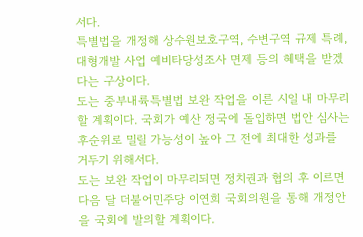서다.
특별법을 개정해 상수원보호구역, 수변구역 규제 특례, 대형개발 사업 예비타당성조사 면제 등의 혜택을 받겠다는 구상이다.
도는 중부내륙특별법 보완 작업을 이른 시일 내 마무리할 계획이다. 국회가 예산 정국에 돌입하면 법안 심사는 후순위로 밀릴 가능성이 높아 그 전에 최대한 성과를 거두기 위해서다.
도는 보완 작업이 마무리되면 정치권과 협의 후 이르면 다음 달 더불어민주당 이연희 국회의원을 통해 개정안을 국회에 발의할 계획이다.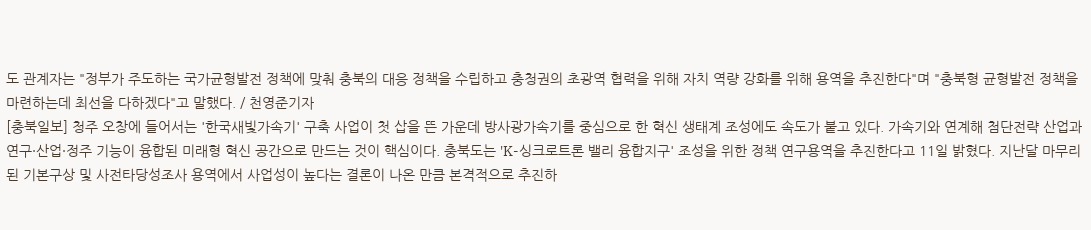도 관계자는 "정부가 주도하는 국가균형발전 정책에 맞춰 충북의 대응 정책을 수립하고 충청권의 초광역 협력을 위해 자치 역량 강화를 위해 용역을 추진한다"며 "충북형 균형발전 정책을 마련하는데 최선을 다하겠다"고 말했다. / 천영준기자
[충북일보] 청주 오창에 들어서는 '한국새빛가속기' 구축 사업이 첫 삽을 뜬 가운데 방사광가속기를 중심으로 한 혁신 생태계 조성에도 속도가 붙고 있다. 가속기와 연계해 첨단전략 산업과 연구·산업·정주 기능이 융합된 미래형 혁신 공간으로 만드는 것이 핵심이다. 충북도는 'K-싱크로트론 밸리 융합지구' 조성을 위한 정책 연구용역을 추진한다고 11일 밝혔다. 지난달 마무리된 기본구상 및 사전타당성조사 용역에서 사업성이 높다는 결론이 나온 만큼 본격적으로 추진하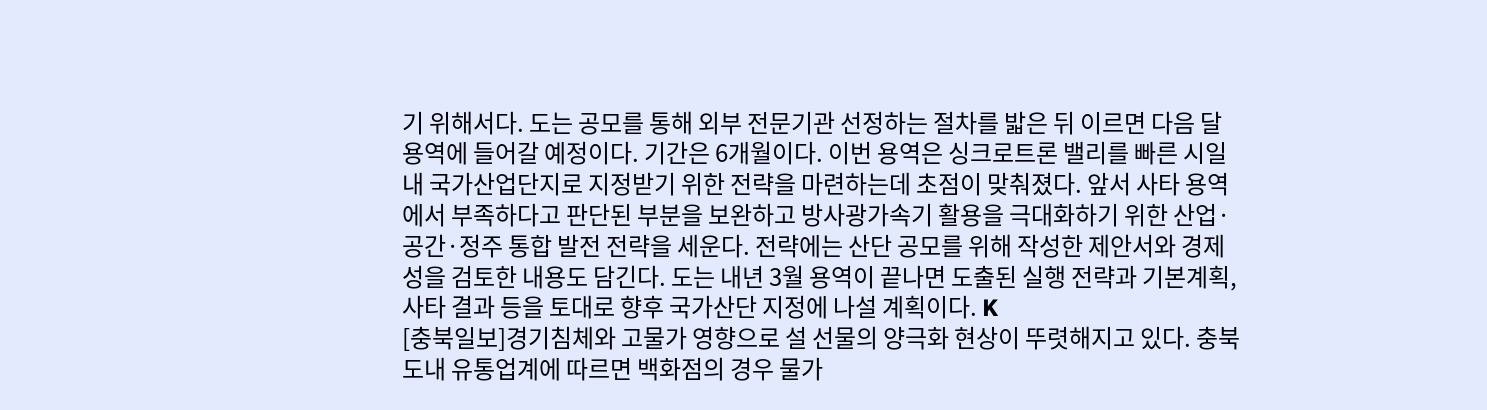기 위해서다. 도는 공모를 통해 외부 전문기관 선정하는 절차를 밟은 뒤 이르면 다음 달 용역에 들어갈 예정이다. 기간은 6개월이다. 이번 용역은 싱크로트론 밸리를 빠른 시일 내 국가산업단지로 지정받기 위한 전략을 마련하는데 초점이 맞춰졌다. 앞서 사타 용역에서 부족하다고 판단된 부분을 보완하고 방사광가속기 활용을 극대화하기 위한 산업·공간·정주 통합 발전 전략을 세운다. 전략에는 산단 공모를 위해 작성한 제안서와 경제성을 검토한 내용도 담긴다. 도는 내년 3월 용역이 끝나면 도출된 실행 전략과 기본계획, 사타 결과 등을 토대로 향후 국가산단 지정에 나설 계획이다. K
[충북일보]경기침체와 고물가 영향으로 설 선물의 양극화 현상이 뚜렷해지고 있다. 충북도내 유통업계에 따르면 백화점의 경우 물가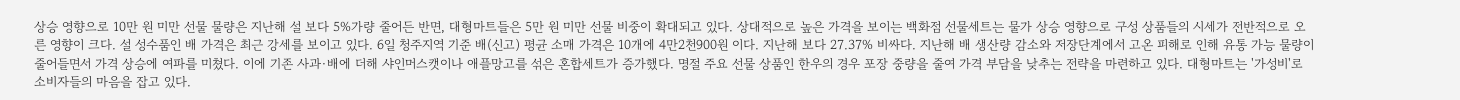상승 영향으로 10만 원 미만 선물 물량은 지난해 설 보다 5%가량 줄어든 반면, 대형마트들은 5만 원 미만 선물 비중이 확대되고 있다. 상대적으로 높은 가격을 보이는 백화점 선물세트는 물가 상승 영향으로 구성 상품들의 시세가 전반적으로 오른 영향이 크다. 설 성수품인 배 가격은 최근 강세를 보이고 있다. 6일 청주지역 기준 배(신고) 평균 소매 가격은 10개에 4만2천900원 이다. 지난해 보다 27.37% 비싸다. 지난해 배 생산량 감소와 저장단계에서 고온 피해로 인해 유통 가능 물량이 줄어들면서 가격 상승에 여파를 미쳤다. 이에 기존 사과·배에 더해 샤인머스캣이나 애플망고를 섞은 혼합세트가 증가했다. 명절 주요 선물 상품인 한우의 경우 포장 중량을 줄여 가격 부담을 낮추는 전략을 마련하고 있다. 대형마트는 '가성비'로 소비자들의 마음을 잡고 있다.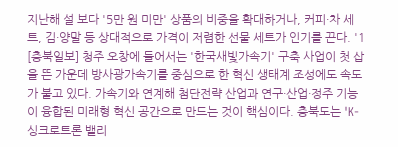지난해 설 보다 '5만 원 미만' 상품의 비중을 확대하거나, 커피·차 세트, 김·양말 등 상대적으로 가격이 저렴한 선물 세트가 인기를 끈다. '1
[충북일보] 청주 오창에 들어서는 '한국새빛가속기' 구축 사업이 첫 삽을 뜬 가운데 방사광가속기를 중심으로 한 혁신 생태계 조성에도 속도가 붙고 있다. 가속기와 연계해 첨단전략 산업과 연구·산업·정주 기능이 융합된 미래형 혁신 공간으로 만드는 것이 핵심이다. 충북도는 'K-싱크로트론 밸리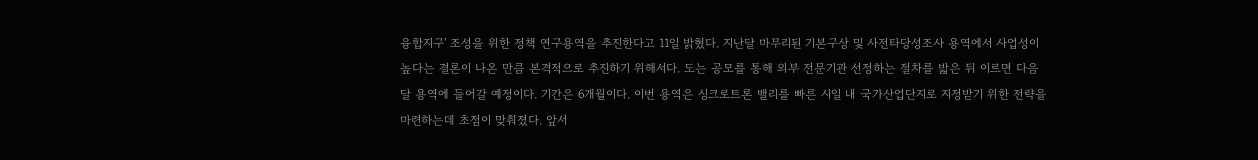융합지구' 조성을 위한 정책 연구용역을 추진한다고 11일 밝혔다. 지난달 마무리된 기본구상 및 사전타당성조사 용역에서 사업성이 높다는 결론이 나온 만큼 본격적으로 추진하기 위해서다. 도는 공모를 통해 외부 전문기관 선정하는 절차를 밟은 뒤 이르면 다음 달 용역에 들어갈 예정이다. 기간은 6개월이다. 이번 용역은 싱크로트론 밸리를 빠른 시일 내 국가산업단지로 지정받기 위한 전략을 마련하는데 초점이 맞춰졌다. 앞서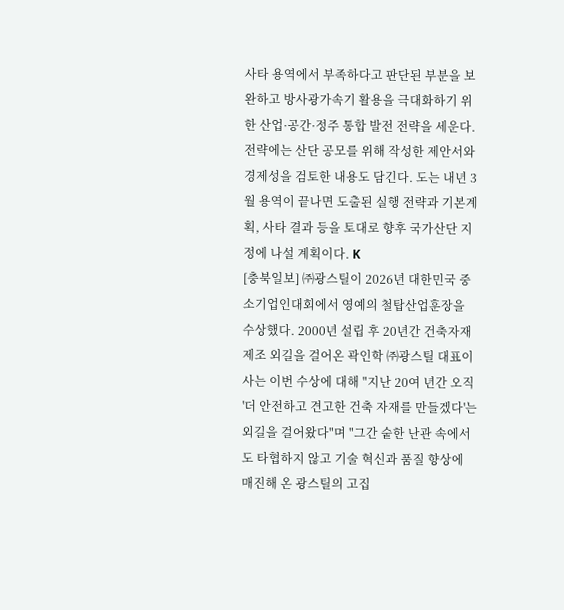사타 용역에서 부족하다고 판단된 부분을 보완하고 방사광가속기 활용을 극대화하기 위한 산업·공간·정주 통합 발전 전략을 세운다. 전략에는 산단 공모를 위해 작성한 제안서와 경제성을 검토한 내용도 담긴다. 도는 내년 3월 용역이 끝나면 도출된 실행 전략과 기본계획, 사타 결과 등을 토대로 향후 국가산단 지정에 나설 계획이다. K
[충북일보] ㈜광스틸이 2026년 대한민국 중소기업인대회에서 영예의 철탑산업훈장을 수상했다. 2000년 설립 후 20년간 건축자재 제조 외길을 걸어온 곽인학 ㈜광스틸 대표이사는 이번 수상에 대해 "지난 20여 년간 오직 '더 안전하고 견고한 건축 자재를 만들겠다'는 외길을 걸어왔다"며 "그간 숱한 난관 속에서도 타협하지 않고 기술 혁신과 품질 향상에 매진해 온 광스틸의 고집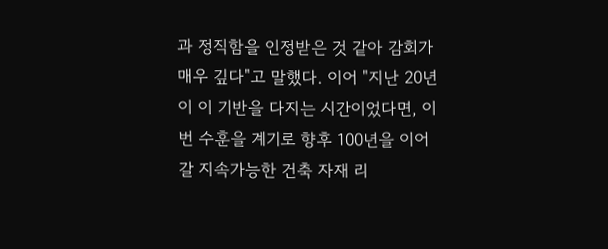과 정직함을 인정받은 것 같아 감회가 매우 깊다"고 말했다. 이어 "지난 20년이 이 기반을 다지는 시간이었다면, 이번 수훈을 계기로 향후 100년을 이어갈 지속가능한 건축 자재 리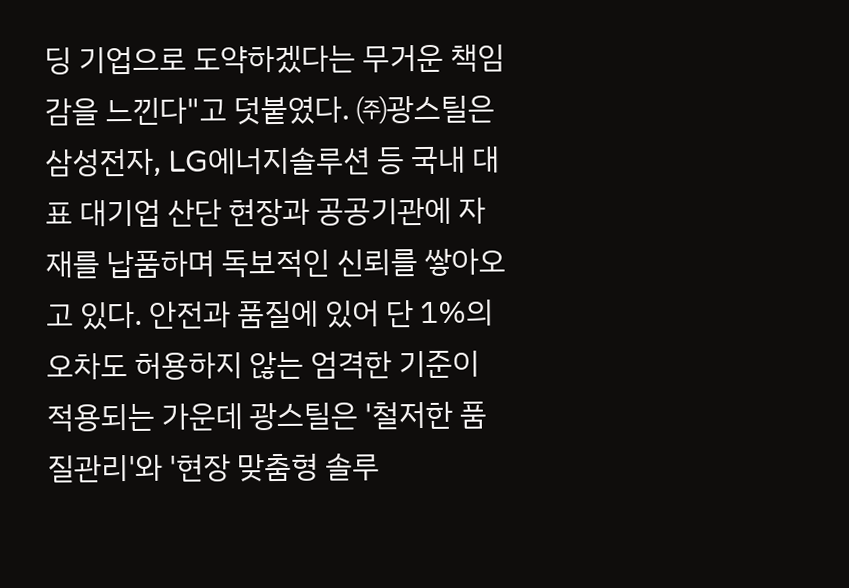딩 기업으로 도약하겠다는 무거운 책임감을 느낀다"고 덧붙였다. ㈜광스틸은 삼성전자, LG에너지솔루션 등 국내 대표 대기업 산단 현장과 공공기관에 자재를 납품하며 독보적인 신뢰를 쌓아오고 있다. 안전과 품질에 있어 단 1%의 오차도 허용하지 않는 엄격한 기준이 적용되는 가운데 광스틸은 '철저한 품질관리'와 '현장 맞춤형 솔루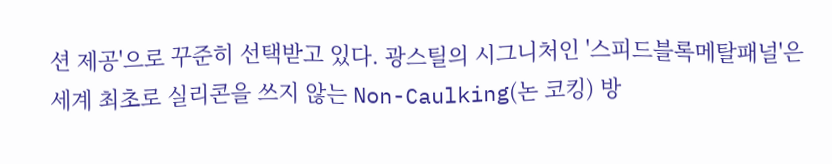션 제공'으로 꾸준히 선택받고 있다. 광스틸의 시그니처인 '스피드블록메탈패널'은 세계 최초로 실리콘을 쓰지 않는 Non-Caulking(논 코킹) 방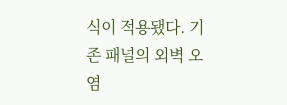식이 적용됐다. 기존 패널의 외벽 오염